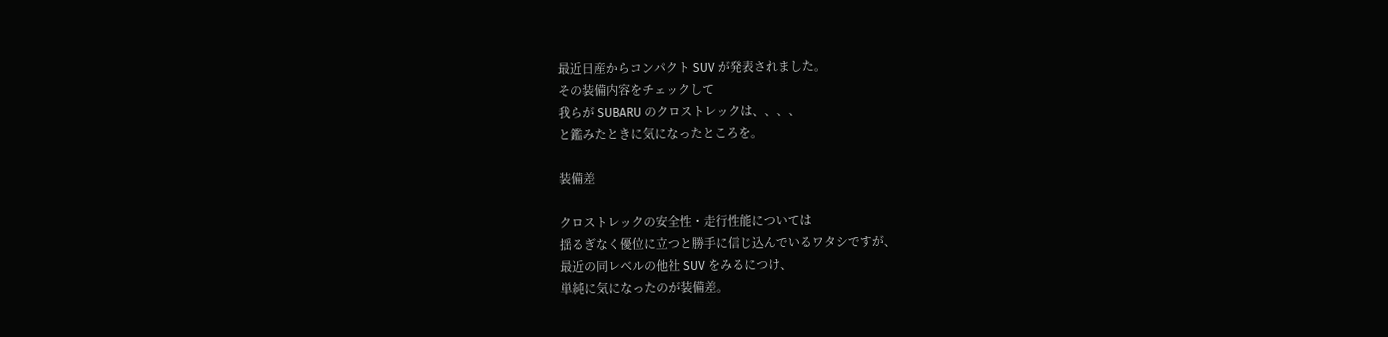最近日産からコンパクト SUV が発表されました。
その装備内容をチェックして
我らが SUBARU のクロストレックは、、、、
と鑑みたときに気になったところを。

装備差

クロストレックの安全性・走行性能については
揺るぎなく優位に立つと勝手に信じ込んでいるワタシですが、
最近の同レベルの他社 SUV をみるにつけ、
単純に気になったのが装備差。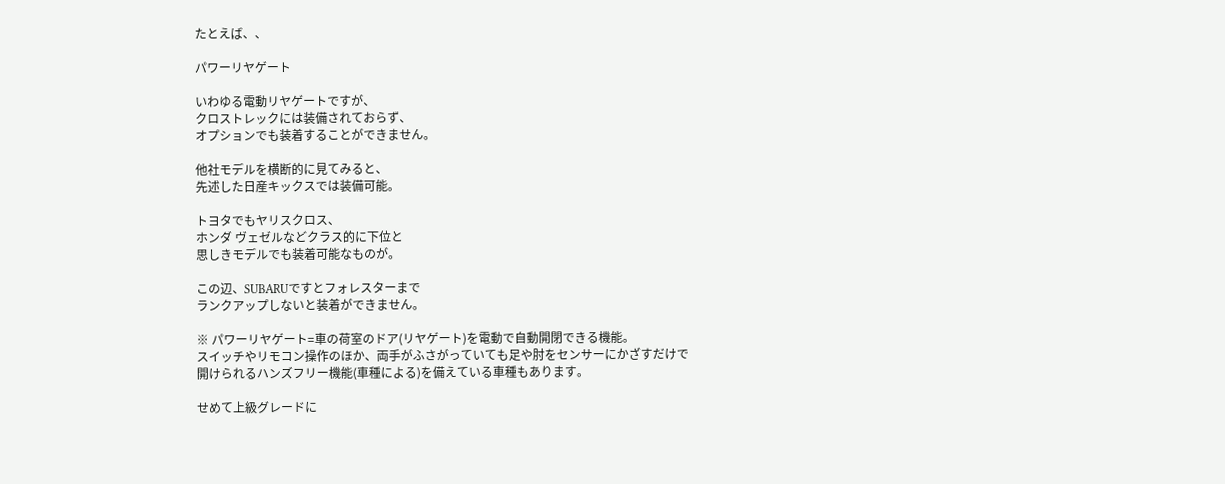たとえば、、

パワーリヤゲート

いわゆる電動リヤゲートですが、
クロストレックには装備されておらず、
オプションでも装着することができません。

他社モデルを横断的に見てみると、
先述した日産キックスでは装備可能。

トヨタでもヤリスクロス、
ホンダ ヴェゼルなどクラス的に下位と
思しきモデルでも装着可能なものが。

この辺、SUBARUですとフォレスターまで
ランクアップしないと装着ができません。

※ パワーリヤゲート=車の荷室のドア(リヤゲート)を電動で自動開閉できる機能。
スイッチやリモコン操作のほか、両手がふさがっていても足や肘をセンサーにかざすだけで
開けられるハンズフリー機能(車種による)を備えている車種もあります。

せめて上級グレードに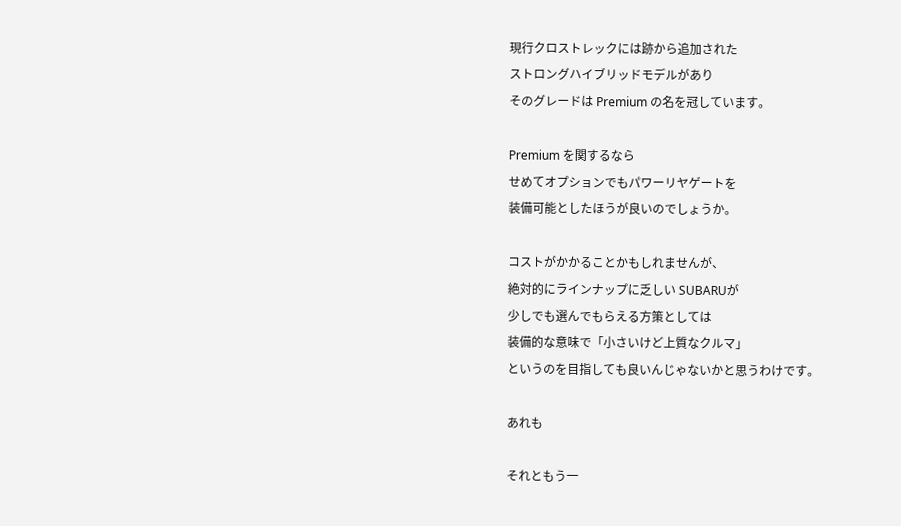現行クロストレックには跡から追加された
ストロングハイブリッドモデルがあり
そのグレードは Premium の名を冠しています。

Premium を関するなら
せめてオプションでもパワーリヤゲートを
装備可能としたほうが良いのでしょうか。

コストがかかることかもしれませんが、
絶対的にラインナップに乏しい SUBARUが
少しでも選んでもらえる方策としては
装備的な意味で「小さいけど上質なクルマ」
というのを目指しても良いんじゃないかと思うわけです。

あれも

それともう一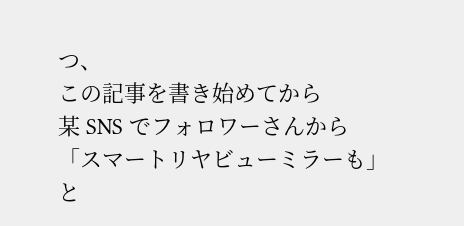つ、
この記事を書き始めてから
某 SNS でフォロワーさんから
「スマートリヤビューミラーも」
と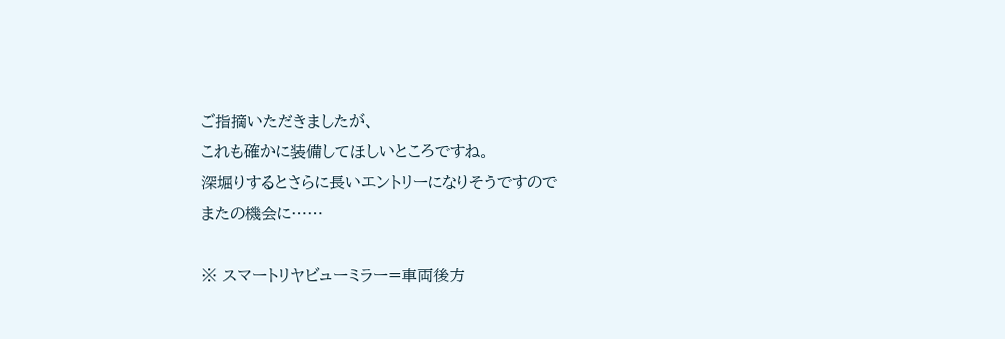ご指摘いただきましたが、
これも確かに装備してほしいところですね。
深堀りするとさらに長いエントリーになりそうですので
またの機会に……

※ スマートリヤビューミラー=車両後方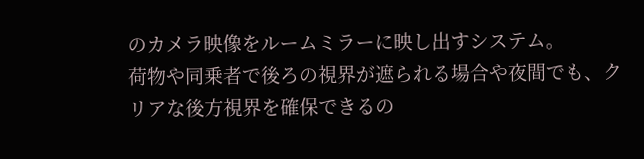のカメラ映像をルームミラーに映し出すシステム。
荷物や同乗者で後ろの視界が遮られる場合や夜間でも、クリアな後方視界を確保できるの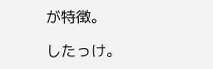が特徴。

したっけ。